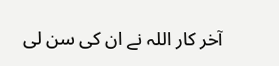آخر کار اللہ نے ان کی سن لی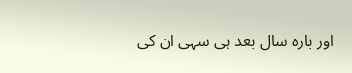اور بارہ سال بعد ہی سہی ان کی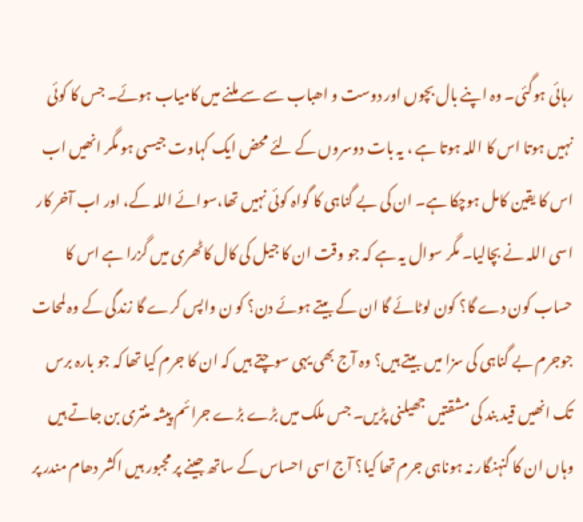رہائی ہوگئی۔ وہ اپنے بال بچوں اور دوست و اھباب سے سے ملنے میں کامیاب ہوئے۔ جس کا کوئی نہیں ہوتا اس کا اللہ ہوتا ہے ، یہ بات دوسروں کے لئے محض ایک کہاوت جیسی ہو مگر انھیں اب اس کا یقین کامل ہوچکا ہے۔ ان کی بے گناہی کا گواہ کوئی نہیں تھا،سوائے اللہ کے، اور اب آخر کار اسی اللہ نے بچالیا۔ مگر سوال یہ ہے کہ جو وقت ان کا جیل کی کال کاٹھری میں گزرا ہے اس کا حساب کون دے گا؟ کون لوٹائے گا ان کے بیتے ہوئے دن؟ کو ن واپس کرے گا زندگی کے وہ لمحات جوجرم بے گناہی کی سزا میں بیتے ہیں؟ وہ آج بھی یہی سوچتے ہیں کہ ان کا جرم کیا تھا کہ جو بارہ برس تک انھیں قید بند کی مشقتیں جھیلنی پڑیں۔ جس ملک میں بڑے بڑے جرائم پیشہ منتری بن جاتے ہیں وہاں ان کا گنہنگار نہ ہوناہی جرم تھا کیا؟ آج اسی احساس کے ساتھ جینے پر مجبور ہیں اکشر دھام مندر پر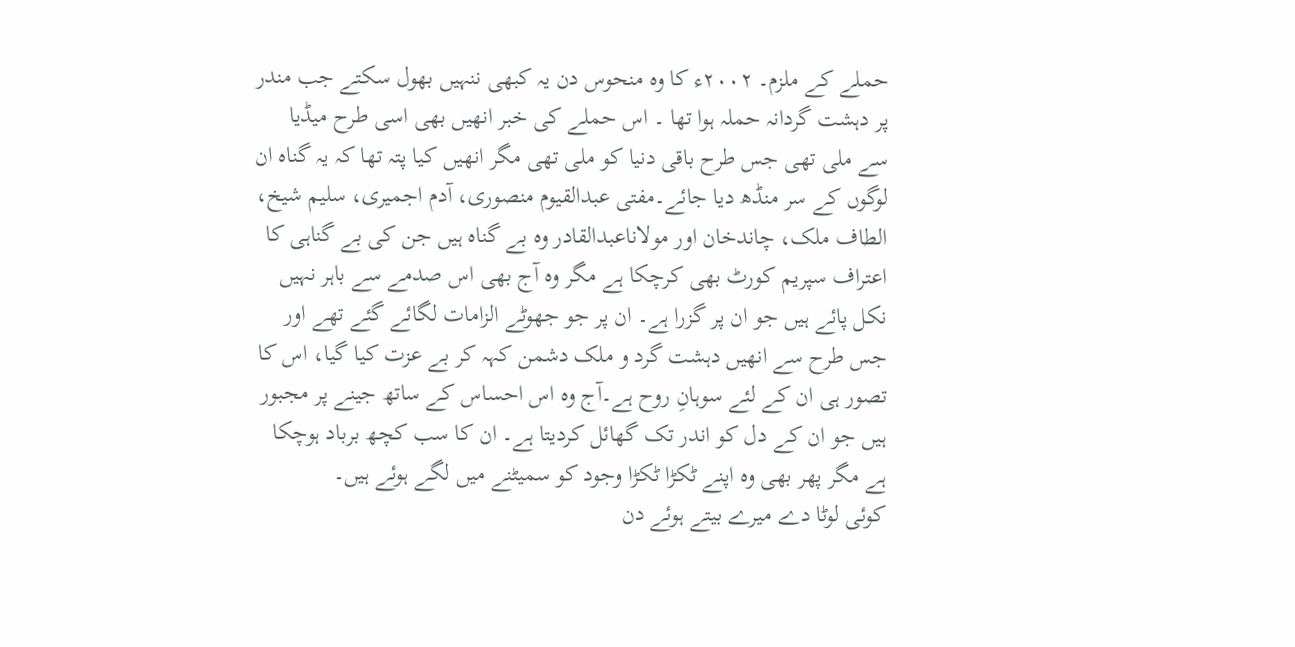حملے کے ملزم۔ ۲۰۰۲ء کا وہ منحوس دن یہ کبھی ننہیں بھول سکتے جب مندر پر دہشت گردانہ حملہ ہوا تھا ۔ اس حملے کی خبر انھیں بھی اسی طرح میڈیا سے ملی تھی جس طرح باقی دنیا کو ملی تھی مگر انھیں کیا پتہ تھا کہ یہ گناہ ان لوگوں کے سر منڈھ دیا جائے۔مفتی عبدالقیوم منصوری، آدم اجمیری، سلیم شیخ، الطاف ملک، چاندخان اور مولاناعبدالقادر وہ بے گناہ ہیں جن کی بے گناہی کا اعتراف سپریم کورٹ بھی کرچکا ہے مگر وہ آج بھی اس صدمے سے باہر نہیں نکل پائے ہیں جو ان پر گزرا ہے۔ ان پر جو جھوٹے الزامات لگائے گئے تھے اور جس طرح سے انھیں دہشت گرد و ملک دشمن کہہ کر بے عزت کیا گیا، اس کا تصور ہی ان کے لئے سوہانِ روح ہے۔آج وہ اس احساس کے ساتھ جینے پر مجبور ہیں جو ان کے دل کو اندر تک گھائل کردیتا ہے۔ ان کا سب کچھ برباد ہوچکا ہے مگر پھر بھی وہ اپنے ٹکڑا ٹکڑا وجود کو سمیٹنے میں لگے ہوئے ہیں۔
کوئی لوٹا دے میرے بیتے ہوئے دن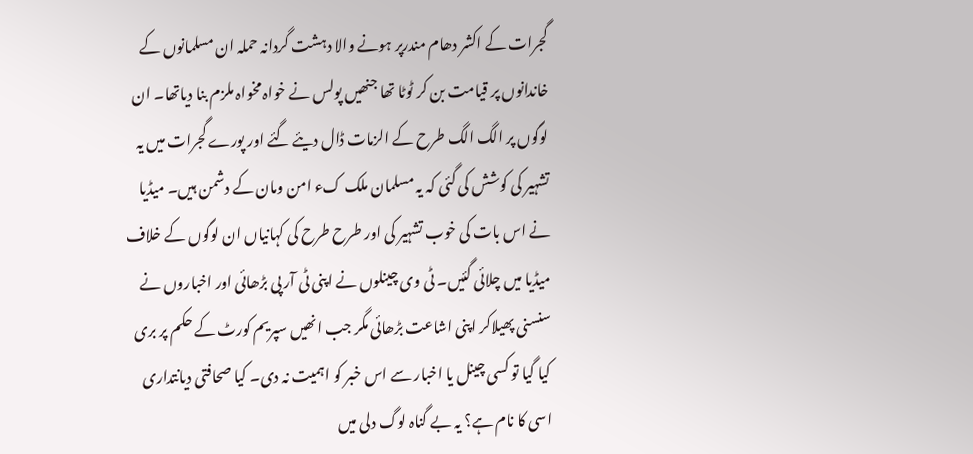گجرات کے اکشر دھام مندرپر ہونے والا دہشت گردانہ حملہ ان مسلمانوں کے خاندانوں پر قیامت بن کر ٹوٹا تھا جنھیں پولس نے خواہ مخواہ ملزم بنا دیاتھا۔ ان لوگوں پر الگ الگ طرح کے الزمات ڈال دیئے گئے اور پورے گجرات میں یہ تشہیر کی کوشش کی گئی کہ یہ مسلمان ملک کء امن ومان کے دشمن ہیں۔ میڈیا نے اس بات کی خوب تشہیر کی اور طرح طرح کی کہانیاں ان لوگوں کے خلاف میڈیا میں چلائی گئیں۔ ٹی وی چینلوں نے اپنی ٹی آر پی بڑھائی اور اخباروں نے سنسنی پھیلاکر اپنی اشاعت بڑھائی مگر جب انھیں سپریم کورٹ کے حکم پر بری کیا گیا تو کسی چینل یا اخبار سے اس خبر کو اہمیت نہ دی۔ کیا صحافتی دیانتداری اسی کا نام ہے؟ یہ بے گناہ لوگ دلی میں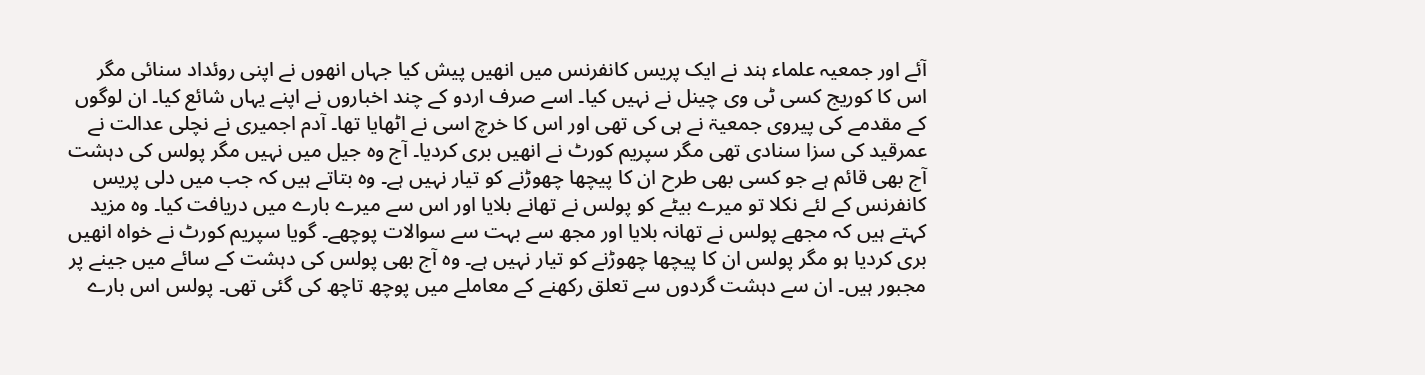آئے اور جمعیہ علماء ہند نے ایک پریس کانفرنس میں انھیں پیش کیا جہاں انھوں نے اپنی روئداد سنائی مگر اس کا کوریج کسی ٹی وی چینل نے نہیں کیا۔ اسے صرف اردو کے چند اخباروں نے اپنے یہاں شائع کیا۔ ان لوگوں کے مقدمے کی پیروی جمعیۃ نے ہی کی تھی اور اس کا خرچ اسی نے اٹھایا تھا۔ آدم اجمیری نے نچلی عدالت نے عمرقید کی سزا سنادی تھی مگر سپریم کورٹ نے انھیں بری کردیا۔ آج وہ جیل میں نہیں مگر پولس کی دہشت آج بھی قائم ہے جو کسی بھی طرح ان کا پیچھا چھوڑنے کو تیار نہیں ہے۔ وہ بتاتے ہیں کہ جب میں دلی پریس کانفرنس کے لئے نکلا تو میرے بیٹے کو پولس نے تھانے بلایا اور اس سے میرے بارے میں دریافت کیا۔ وہ مزید کہتے ہیں کہ مجھے پولس نے تھانہ بلایا اور مجھ سے بہت سے سوالات پوچھے۔ گویا سپریم کورٹ نے خواہ انھیں بری کردیا ہو مگر پولس ان کا پیچھا چھوڑنے کو تیار نہیں ہے۔ وہ آج بھی پولس کی دہشت کے سائے میں جینے پر مجبور ہیں۔ ان سے دہشت گردوں سے تعلق رکھنے کے معاملے میں پوچھ تاچھ کی گئی تھی۔ پولس اس بارے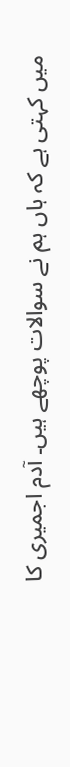میں کہتی ہے کہ ہاں ہم نے سوالات پوچھے ہیں۔ آدم اجمیری کا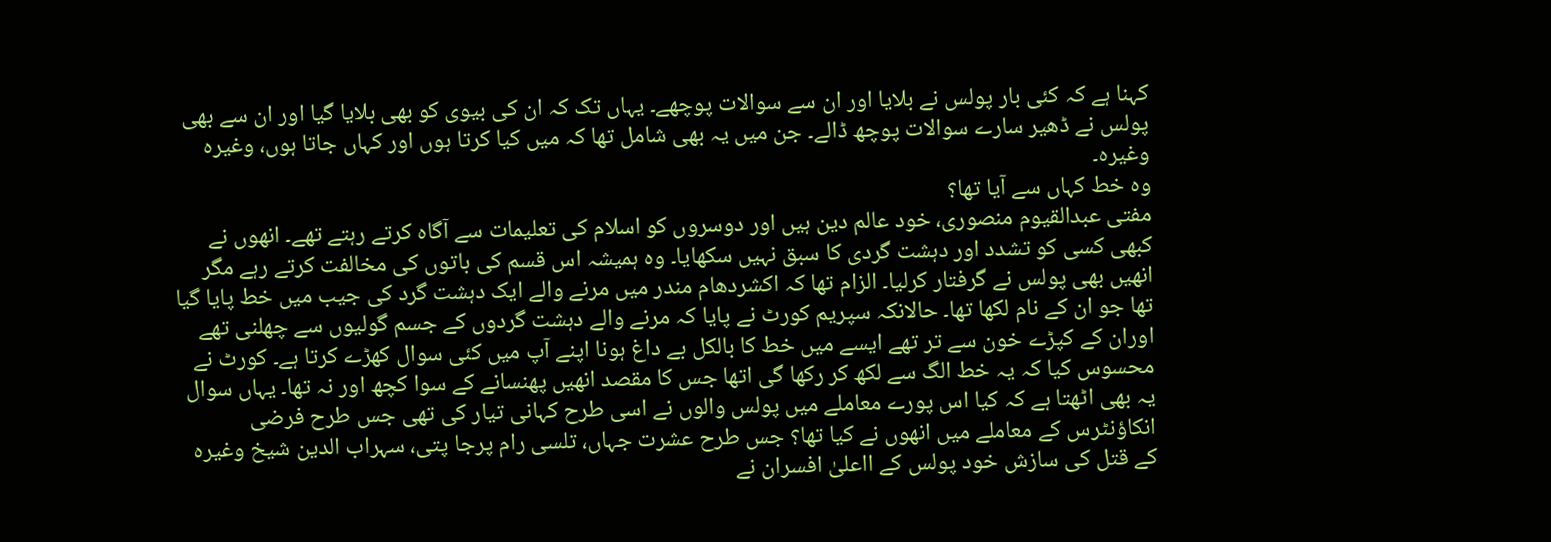کہنا ہے کہ کئی بار پولس نے بلایا اور ان سے سوالات پوچھے۔ یہاں تک کہ ان کی بیوی کو بھی بلایا گیا اور ان سے بھی پولس نے ڈھیر سارے سوالات پوچھ ڈالے۔ جن میں یہ بھی شامل تھا کہ میں کیا کرتا ہوں اور کہاں جاتا ہوں، وغیرہ وغیرہ۔
وہ خط کہاں سے آیا تھا؟
مفتی عبدالقیوم منصوری، خود عالم دین ہیں اور دوسروں کو اسلام کی تعلیمات سے آگاہ کرتے رہتے تھے۔ انھوں نے کبھی کسی کو تشدد اور دہشت گردی کا سبق نہیں سکھایا۔ وہ ہمیشہ اس قسم کی باتوں کی مخالفت کرتے رہے مگر انھیں بھی پولس نے گرفتار کرلیا۔ الزام تھا کہ اکشردھام مندر میں مرنے والے ایک دہشت گرد کی جیب میں خط پایا گیا تھا جو ان کے نام لکھا تھا۔ حالانکہ سپریم کورٹ نے پایا کہ مرنے والے دہشت گردوں کے جسم گولیوں سے چھلنی تھے اوران کے کپڑے خون سے تر تھے ایسے میں خط کا بالکل بے داغ ہونا اپنے آپ میں کئی سوال کھڑے کرتا ہے۔ کورٹ نے محسوس کیا کہ یہ خط الگ سے لکھ کر رکھا گی اتھا جس کا مقصد انھیں پھنسانے کے سوا کچھ اور نہ تھا۔ یہاں سوال یہ بھی اٹھتا ہے کہ کیا اس پورے معاملے میں پولس والوں نے اسی طرح کہانی تیار کی تھی جس طرح فرضی انکاؤنٹرس کے معاملے میں انھوں نے کیا تھا؟ جس طرح عشرت جہاں، تلسی رام پرجا پتی، سہراب الدین شیخ وغیرہ کے قتل کی سازش خود پولس کے ااعلیٰ افسران نے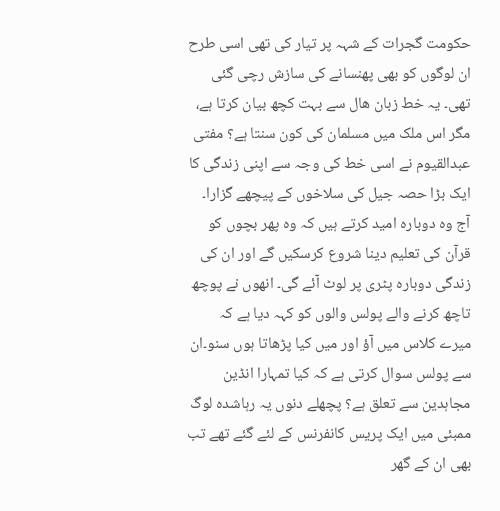حکومت گجرات کے شہہ پر تیار کی تھی اسی طرح ان لوگوں کو بھی پھنسانے کی سازش رچی گئی تھی۔ یہ خط زبان ھال سے بہت کچھ بیان کرتا ہے، مگر اس ملک میں مسلمان کی کون سنتا ہے؟ مفتی عبدالقیوم نے اسی خط کی وجہ سے اپنی زندگی کا ایک بڑا حصہ جیل کی سلاخوں کے پیچھے گزارا۔ آج وہ دوبارہ امید کرتے ہیں کہ وہ پھر بچوں کو قرآن کی تعلیم دینا شروع کرسکیں گے اور ان کی زندگی دوبارہ پٹری پر لوٹ آئے گی۔ انھوں نے پوچھ تاچھ کرنے والے پولس والوں کو کہہ دیا ہے کہ میرے کلاس میں آؤ اور میں کیا پڑھاتا ہوں سنو۔ان سے پولس سوال کرتی ہے کہ کیا تمہارا انڈین مجاہدین سے تعلق ہے؟ پچھلے دنوں یہ رہاشدہ لوگ ممبئی میں ایک پریس کانفرنس کے لئے گئے تھے تب بھی ان کے گھر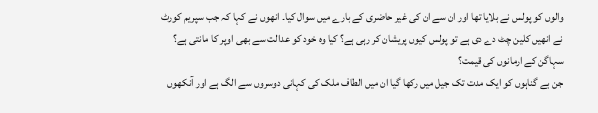والوں کو پولس نے بلایا تھا اور ان سے ان کی غیر حاضری کے بارے میں سوال کیا۔ انھوں نے کہا کہ جب سپریم کورٹ نے انھیں کلین چٹ دے دی ہے تو پولس کیوں پریشان کر رہی ہے؟ کیا وہ خود کو عدالت سے بھی اوپر کا مانتی ہے؟
سہاگن کے ارمانوں کی قیمت؟
جن بے گناہوں کو ایک مدت تک جیل میں رکھا گیا ان میں الطاف ملک کی کہانی دوسروں سے الگ ہے اور آنکھوں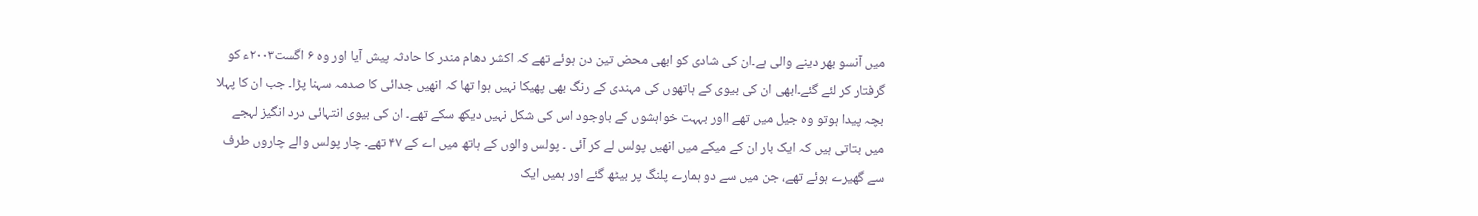میں آنسو بھر دینے والی ہے۔ان کی شادی کو ابھی محض تین دن ہوئے تھے کہ اکشر دھام مندر کا حادثہ پیش آیا اور وہ ۶ اگست۲۰۰۳ء کو گرفتار کر لئے گئے۔ابھی ان کی بیوی کے ہاتھوں کی مہندی کے رنگ بھی پھیکا نہیں ہوا تھا کہ انھیں جدائی کا صدمہ سہنا پڑا۔ جب ان کا پہلا بچہ پیدا ہوتو وہ جیل میں تھے ااور بہہت خواہشوں کے باوجود اس کی شکل نہیں دیکھ سکے تھے۔ ان کی بیوی انتہائی درد انگیز لہجے میں بتاتی ہیں کہ ایک بار ان کے میکے میں انھیں پولس لے کر آئی ۔ پولس والوں کے ہاتھ میں اے کے ۴۷ تھے۔ چار پولس والے چاروں طرف سے گھیرے ہوئے تھے، جن میں سے دو ہمارے پلنگ پر بیٹھ گئے اور ہمیں ایک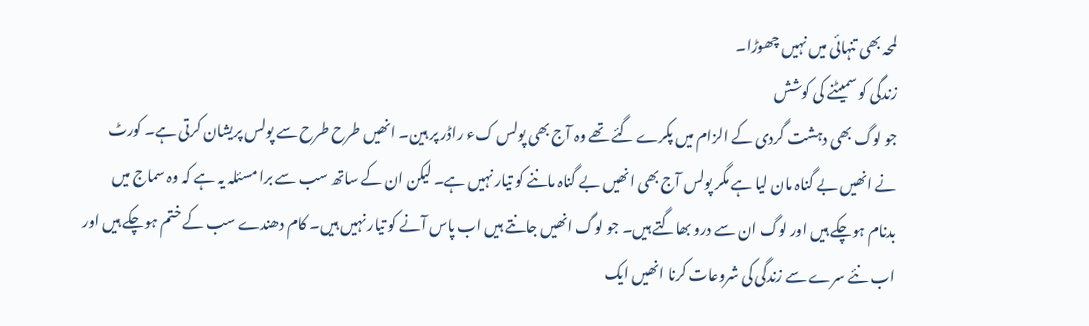لمحہ بھی تنہائی میں نہیں چھوڑا۔
زندگی کو سمیٹنے کی کوشش
جو لوگ بھی دہشت گردی کے الزام میں پکرے گئے تھے وہ آج بھی پولس کء راڈر پر ہین۔ انھیں طرح طرح سے پولس پریشان کرتی ہے۔ کورٹ نے انھیں بے گناہ مان لیا ہے مگر پولس آج بھی انھیں بے گناہ ماننے کو تیار نہیں ہے۔ لیکن ان کے ساتھ سب سے برا مسئلہ یہ ہے کہ وہ سماج میں بدنام ہوچکے ہیں اور لوگ ان سے درو بھاگتے ہیں۔ جو لوگ انھیں جانتے ہیں اب پاس آنے کو تیار نہیں ہیں۔ کام دھندے سب کے ختم ہوچکے ہیں اور اب نئے سرے سے زندگی کی شروعات کرنا انھیں ایک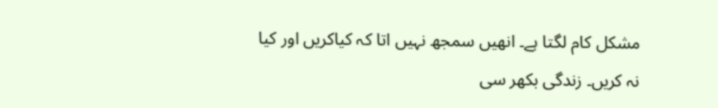مشکل کام لگتا ہے۔ انھیں سمجھ نہیں اتا کہ کیاکریں اور کیا نہ کریں۔ زندگی بکھر سی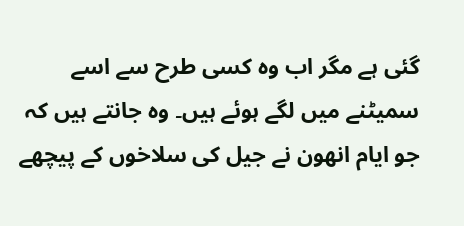گئی ہے مگر اب وہ کسی طرح سے اسے سمیٹنے میں لگے ہوئے ہیں۔ وہ جانتے ہیں کہ جو ایام انھون نے جیل کی سلاخوں کے پیچھے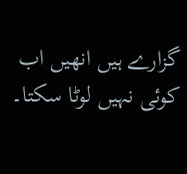گزارے ہیں انھیں اب کوئی نہیں لوٹا سکتا۔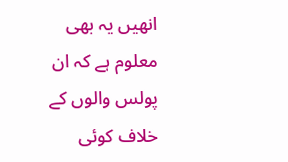انھیں یہ بھی معلوم ہے کہ ان پولس والوں کے خلاف کوئی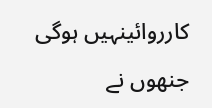کارروائینہیں ہوگی جنھوں نے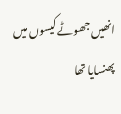انھیں جھوٹے کیسوں میں پھنسایا تھا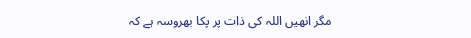مگر انھیں اللہ کی ذات پر پکا بھروسہ ہے کہ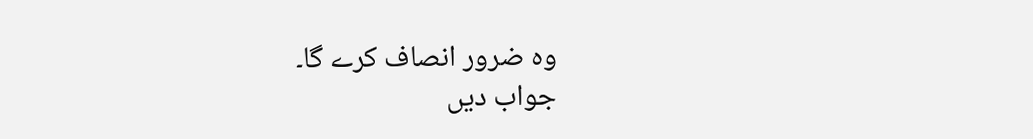وہ ضرور انصاف کرے گا۔
جواب دیں